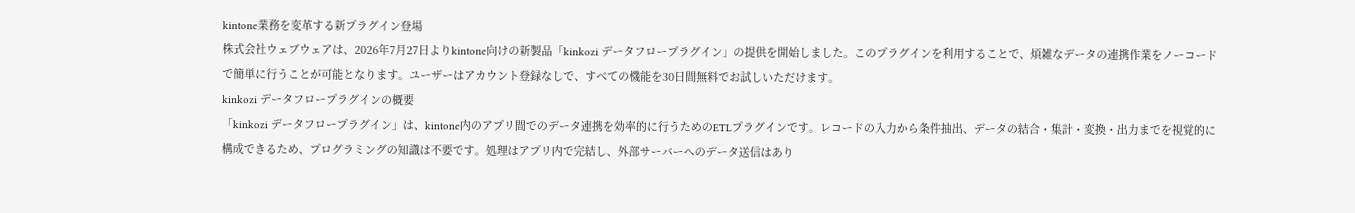kintone業務を変革する新プラグイン登場
株式会社ウェブウェアは、2026年7月27日よりkintone向けの新製品「kinkozi データフロープラグイン」の提供を開始しました。このプラグインを利用することで、煩雑なデータの連携作業をノーコードで簡単に行うことが可能となります。ユーザーはアカウント登録なしで、すべての機能を30日間無料でお試しいただけます。
kinkozi データフロープラグインの概要
「kinkozi データフロープラグイン」は、kintone内のアプリ間でのデータ連携を効率的に行うためのETLプラグインです。レコードの入力から条件抽出、データの結合・集計・変換・出力までを視覚的に構成できるため、プログラミングの知識は不要です。処理はアプリ内で完結し、外部サーバーへのデータ送信はあり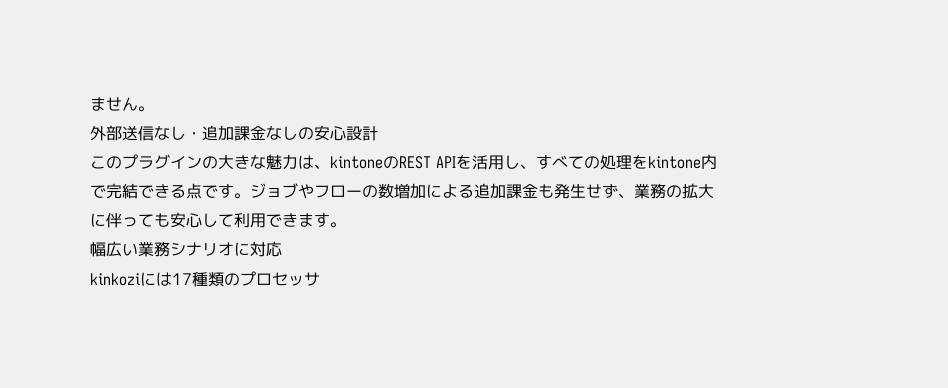ません。
外部送信なし・追加課金なしの安心設計
このプラグインの大きな魅力は、kintoneのREST APIを活用し、すべての処理をkintone内で完結できる点です。ジョブやフローの数増加による追加課金も発生せず、業務の拡大に伴っても安心して利用できます。
幅広い業務シナリオに対応
kinkoziには17種類のプロセッサ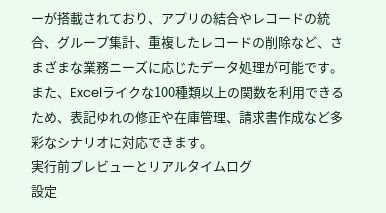ーが搭載されており、アプリの結合やレコードの統合、グループ集計、重複したレコードの削除など、さまざまな業務ニーズに応じたデータ処理が可能です。また、Excelライクな100種類以上の関数を利用できるため、表記ゆれの修正や在庫管理、請求書作成など多彩なシナリオに対応できます。
実行前プレビューとリアルタイムログ
設定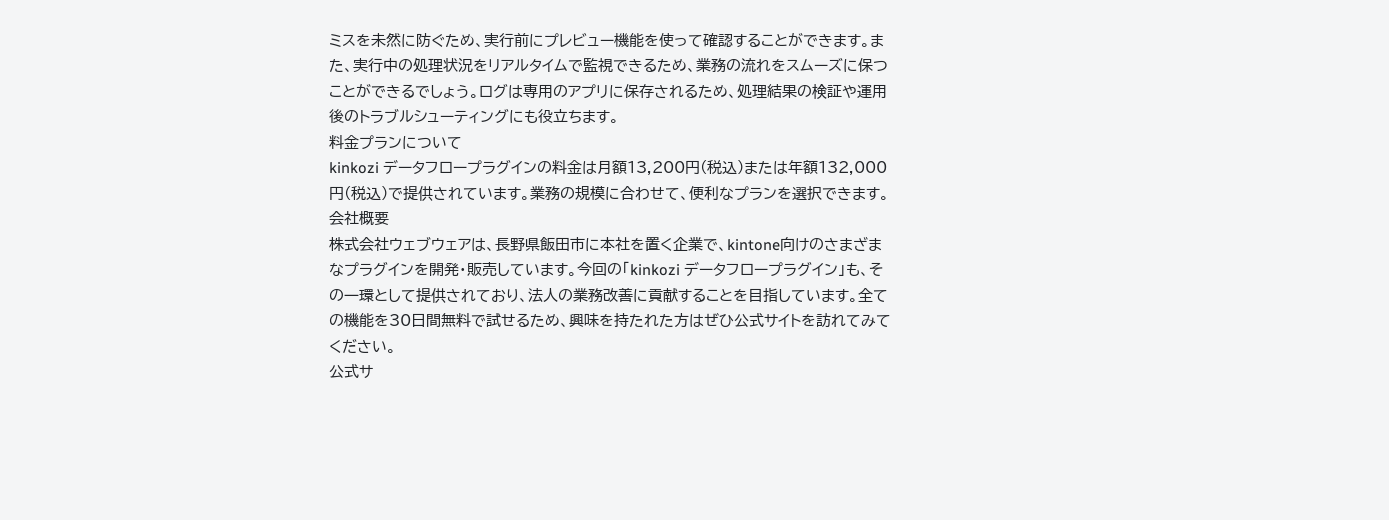ミスを未然に防ぐため、実行前にプレビュー機能を使って確認することができます。また、実行中の処理状況をリアルタイムで監視できるため、業務の流れをスムーズに保つことができるでしょう。ログは専用のアプリに保存されるため、処理結果の検証や運用後のトラブルシューティングにも役立ちます。
料金プランについて
kinkozi データフロープラグインの料金は月額13,200円(税込)または年額132,000円(税込)で提供されています。業務の規模に合わせて、便利なプランを選択できます。
会社概要
株式会社ウェブウェアは、長野県飯田市に本社を置く企業で、kintone向けのさまざまなプラグインを開発・販売しています。今回の「kinkozi データフロープラグイン」も、その一環として提供されており、法人の業務改善に貢献することを目指しています。全ての機能を30日間無料で試せるため、興味を持たれた方はぜひ公式サイトを訪れてみてください。
公式サ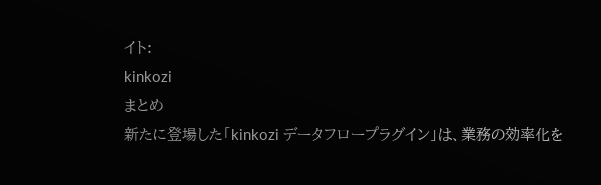イト:
kinkozi
まとめ
新たに登場した「kinkozi データフロープラグイン」は、業務の効率化を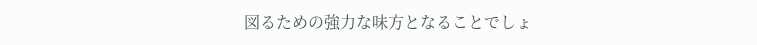図るための強力な味方となることでしょ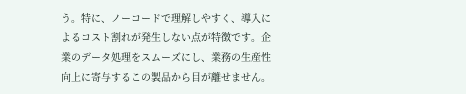う。特に、ノーコードで理解しやすく、導入によるコスト割れが発生しない点が特徴です。企業のデータ処理をスムーズにし、業務の生産性向上に寄与するこの製品から目が離せません。